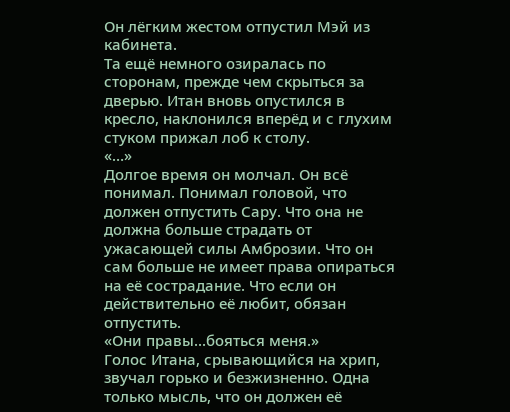Он лёгким жестом отпустил Мэй из кабинета.
Та ещё немного озиралась по сторонам, прежде чем скрыться за дверью. Итан вновь опустился в кресло, наклонился вперёд и с глухим стуком прижал лоб к столу.
«…»
Долгое время он молчал. Он всё понимал. Понимал головой, что должен отпустить Сару. Что она не должна больше страдать от ужасающей силы Амброзии. Что он сам больше не имеет права опираться на её сострадание. Что если он действительно её любит, обязан отпустить.
«Они правы...бояться меня.»
Голос Итана, срывающийся на хрип, звучал горько и безжизненно. Одна только мысль, что он должен её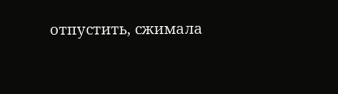отпустить, сжимала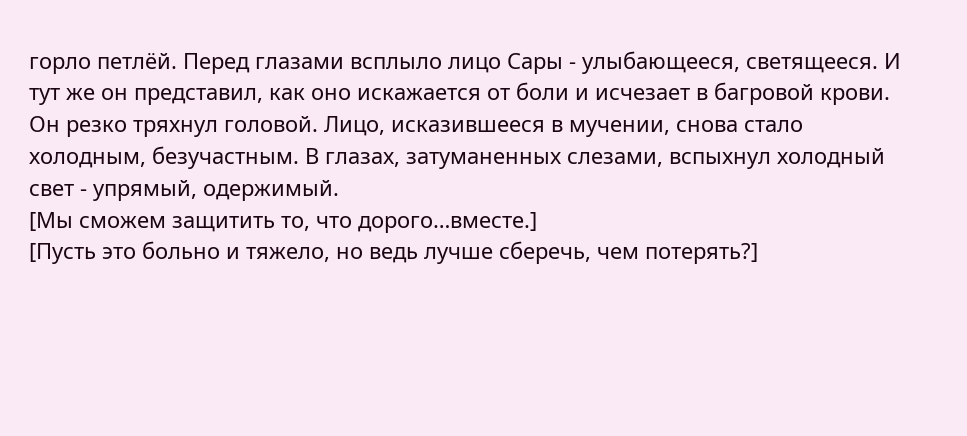горло петлёй. Перед глазами всплыло лицо Сары - улыбающееся, светящееся. И тут же он представил, как оно искажается от боли и исчезает в багровой крови.
Он резко тряхнул головой. Лицо, исказившееся в мучении, снова стало холодным, безучастным. В глазах, затуманенных слезами, вспыхнул холодный свет - упрямый, одержимый.
[Мы сможем защитить то, что дорого…вместе.]
[Пусть это больно и тяжело, но ведь лучше сберечь, чем потерять?]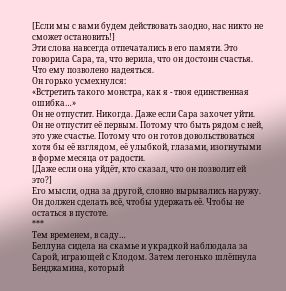[Если мы с вами будем действовать заодно, нас никто не сможет остановить!]
Эти слова навсегда отпечатались в его памяти. Это говорила Сара, та, что верила, что он достоин счастья. Что ему позволено надеяться.
Он горько усмехнулся:
«Встретить такого монстра, как я - твоя единственная ошибка…»
Он не отпустит. Никогда. Даже если Сара захочет уйти. Он не отпустит её первым. Потому что быть рядом с ней, это уже счастье. Потому что он готов довольствоваться хотя бы её взглядом, её улыбкой, глазами, изогнутыми в форме месяца от радости.
[Даже если она уйдёт, кто сказал, что он позволит ей это?]
Его мысли, одна за другой, словно вырывались наружу. Он должен сделать всё, чтобы удержать её. Чтобы не остаться в пустоте.
***
Тем временем, в саду…
Беллуна сидела на скамье и украдкой наблюдала за Сарой, играющей с Клодом. Затем легонько шлёпнула Бенджамина, который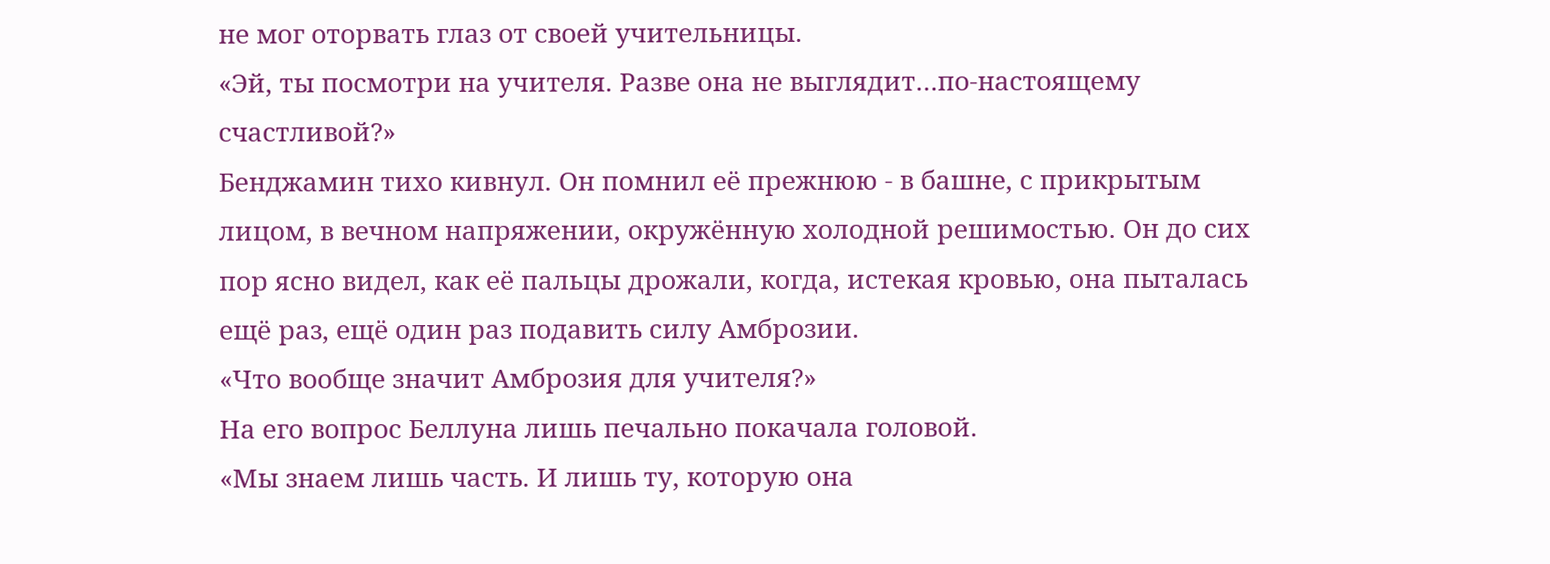не мог оторвать глаз от своей учительницы.
«Эй, ты посмотри на учителя. Разве она не выглядит…по-настоящему счастливой?»
Бенджамин тихо кивнул. Он помнил её прежнюю - в башне, с прикрытым лицом, в вечном напряжении, окружённую холодной решимостью. Он до сих пор ясно видел, как её пальцы дрожали, когда, истекая кровью, она пыталась ещё раз, ещё один раз подавить силу Амброзии.
«Что вообще значит Амброзия для учителя?»
На его вопрос Беллуна лишь печально покачала головой.
«Мы знаем лишь часть. И лишь ту, которую она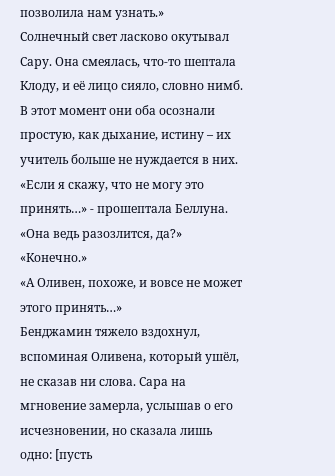позволила нам узнать.»
Солнечный свет ласково окутывал Сару. Она смеялась, что-то шептала Клоду, и её лицо сияло, словно нимб. В этот момент они оба осознали простую, как дыхание, истину – их учитель больше не нуждается в них.
«Если я скажу, что не могу это принять…» - прошептала Беллуна. «Она ведь разозлится, да?»
«Конечно.»
«А Оливен, похоже, и вовсе не может этого принять…»
Бенджамин тяжело вздохнул, вспоминая Оливена, который ушёл, не сказав ни слова. Сара на мгновение замерла, услышав о его исчезновении, но сказала лишь одно: [пусть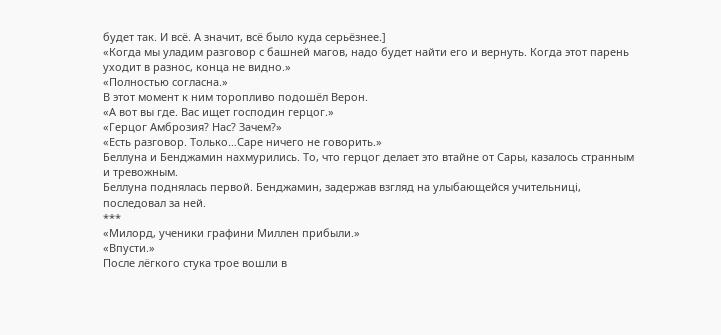будет так. И всё. А значит, всё было куда серьёзнее.]
«Когда мы уладим разговор с башней магов, надо будет найти его и вернуть. Когда этот парень уходит в разнос, конца не видно.»
«Полностью согласна.»
В этот момент к ним торопливо подошёл Верон.
«А вот вы где. Вас ищет господин герцог.»
«Герцог Амброзия? Нас? Зачем?»
«Есть разговор. Только…Саре ничего не говорить.»
Беллуна и Бенджамин нахмурились. То, что герцог делает это втайне от Сары, казалось странным и тревожным.
Беллуна поднялась первой. Бенджамин, задержав взгляд на улыбающейся учительниці, последовал за ней.
***
«Милорд, ученики графини Миллен прибыли.»
«Впусти.»
После лёгкого стука трое вошли в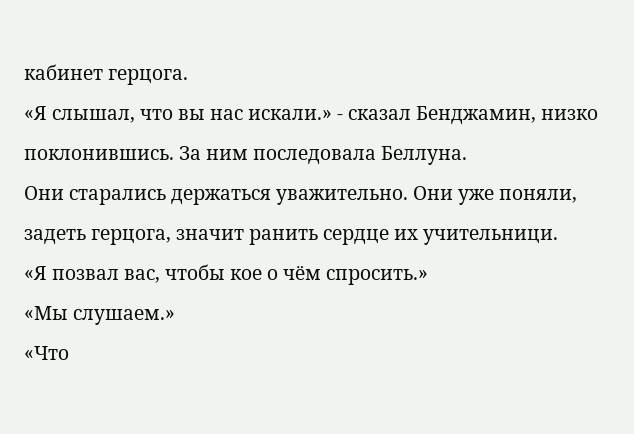кабинет герцога.
«Я слышал, что вы нас искали.» - сказал Бенджамин, низко поклонившись. За ним последовала Беллуна.
Они старались держаться уважительно. Они уже поняли, задеть герцога, значит ранить сердце их учительници.
«Я позвал вас, чтобы кое о чём спросить.»
«Мы слушаем.»
«Что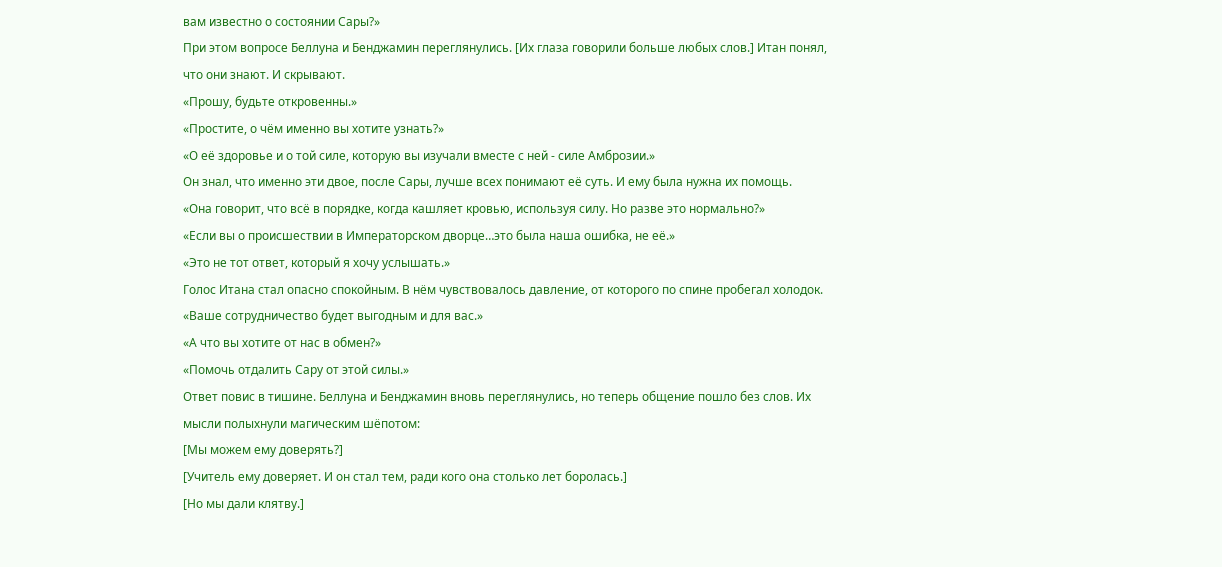вам известно о состоянии Сары?»
При этом вопросе Беллуна и Бенджамин переглянулись. [Их глаза говорили больше любых слов.] Итан понял, что они знают. И скрывают.
«Прошу, будьте откровенны.»
«Простите, о чём именно вы хотите узнать?»
«О её здоровье и о той силе, которую вы изучали вместе с ней - силе Амброзии.»
Он знал, что именно эти двое, после Сары, лучше всех понимают её суть. И ему была нужна их помощь.
«Она говорит, что всё в порядке, когда кашляет кровью, используя силу. Но разве это нормально?»
«Если вы о происшествии в Императорском дворце…это была наша ошибка, не её.»
«Это не тот ответ, который я хочу услышать.»
Голос Итана стал опасно спокойным. В нём чувствовалось давление, от которого по спине пробегал холодок.
«Ваше сотрудничество будет выгодным и для вас.»
«А что вы хотите от нас в обмен?»
«Помочь отдалить Сару от этой силы.»
Ответ повис в тишине. Беллуна и Бенджамин вновь переглянулись, но теперь общение пошло без слов. Их мысли полыхнули магическим шёпотом:
[Мы можем ему доверять?]
[Учитель ему доверяет. И он стал тем, ради кого она столько лет боролась.]
[Но мы дали клятву.]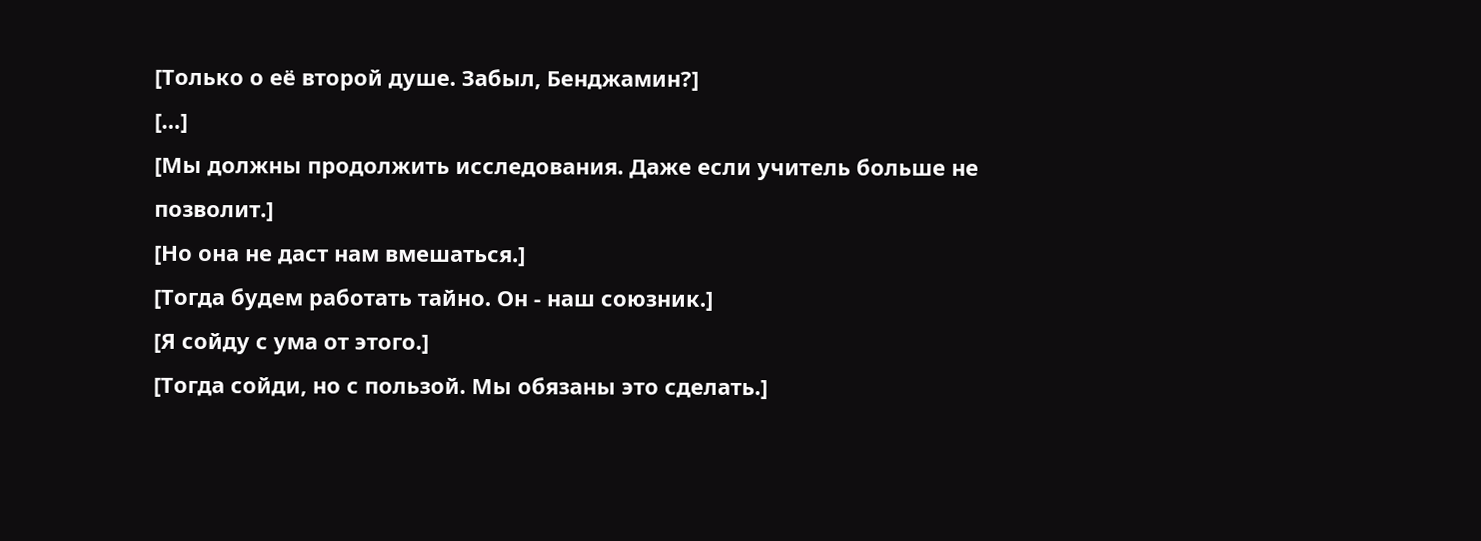[Только о её второй душе. Забыл, Бенджамин?]
[…]
[Мы должны продолжить исследования. Даже если учитель больше не позволит.]
[Но она не даст нам вмешаться.]
[Тогда будем работать тайно. Он - наш союзник.]
[Я сойду с ума от этого.]
[Тогда сойди, но с пользой. Мы обязаны это сделать.]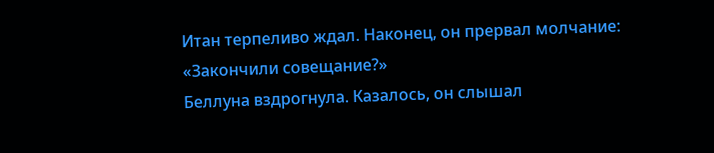Итан терпеливо ждал. Наконец, он прервал молчание:
«Закончили совещание?»
Беллуна вздрогнула. Казалось, он слышал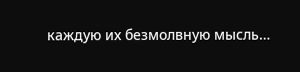каждую их безмолвную мысль…